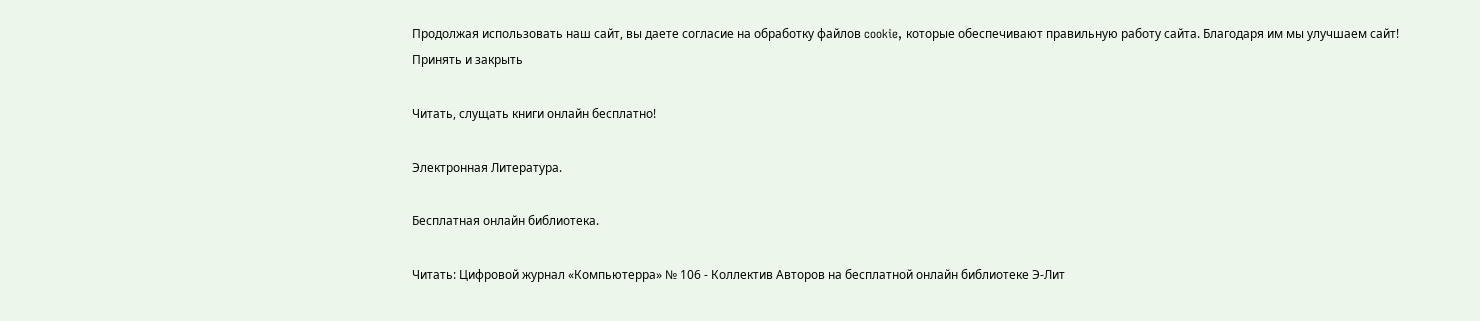Продолжая использовать наш сайт, вы даете согласие на обработку файлов cookie, которые обеспечивают правильную работу сайта. Благодаря им мы улучшаем сайт!
Принять и закрыть

Читать, слущать книги онлайн бесплатно!

Электронная Литература.

Бесплатная онлайн библиотека.

Читать: Цифровой журнал «Компьютерра» № 106 - Коллектив Авторов на бесплатной онлайн библиотеке Э-Лит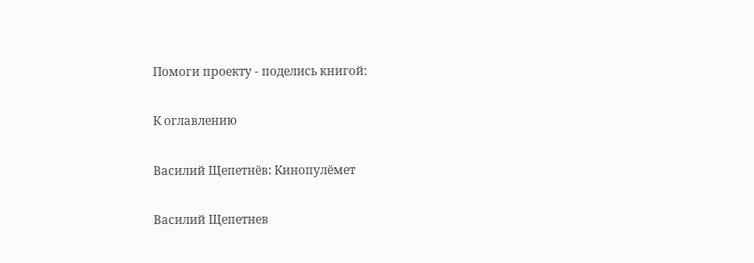Помоги проекту - поделись книгой:

К оглавлению

Василий Щепетнёв: Кинопулёмет

Василий Щепетнев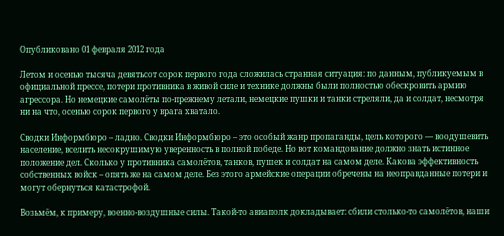Опубликовано 01 февраля 2012 года

Летом и осенью тысяча девятьсот сорок первого года сложилась странная ситуация: по данным, публикуемым в официальной прессе, потери противника в живой силе и технике должны были полностью обескровить армию агрессора. Но немецкие самолёты по-прежнему летали, немецкие пушки и танки стреляли, да и солдат, несмотря ни на что, осенью сорок первого у врага хватало.

Сводки Информбюро – ладно. Сводки Информбюро – это особый жанр пропаганды, цель которого — воодушевить население, вселить несокрушимую уверенность в полной победе. Но вот командование должно знать истинное положение дел. Сколько у противника самолётов, танков, пушек и солдат на самом деле. Какова эффективность собственных войск – опять же на самом деле. Без этого армейские операции обречены на неоправданные потери и могут обернуться катастрофой.

Возьмём, к примеру, военно-воздушные силы. Такой-то авиаполк докладывает: сбили столько-то самолётов, наши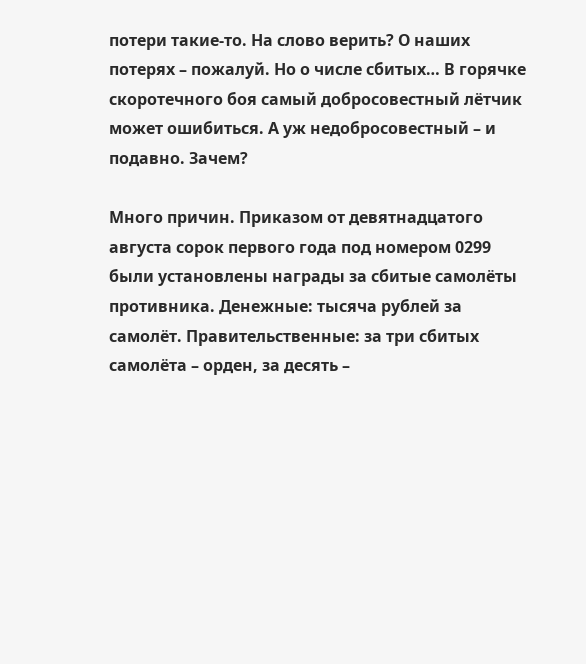потери такие-то. На слово верить? О наших потерях – пожалуй. Но о числе сбитых… В горячке скоротечного боя самый добросовестный лётчик может ошибиться. А уж недобросовестный – и подавно. Зачем?

Много причин. Приказом от девятнадцатого августа сорок первого года под номером 0299 были установлены награды за сбитые самолёты противника. Денежные: тысяча рублей за самолёт. Правительственные: за три сбитых самолёта – орден, за десять –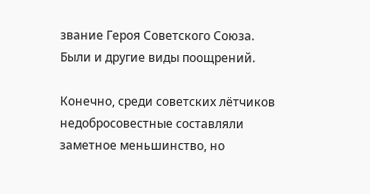звание Героя Советского Союза. Были и другие виды поощрений.

Конечно, среди советских лётчиков недобросовестные составляли заметное меньшинство, но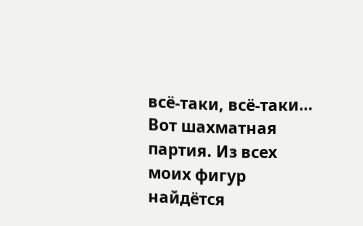всё-таки, всё-таки… Вот шахматная партия. Из всех моих фигур найдётся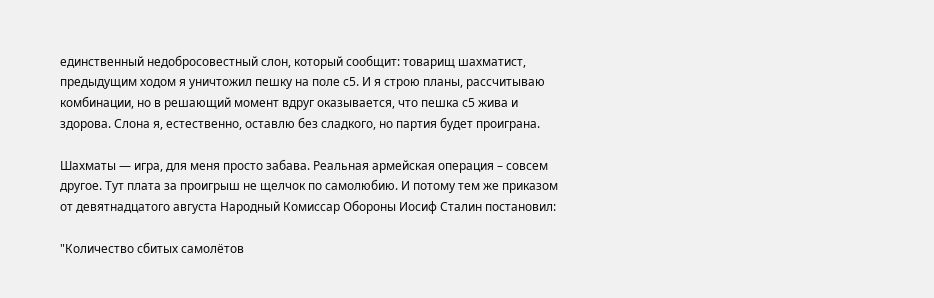единственный недобросовестный слон, который сообщит: товарищ шахматист, предыдущим ходом я уничтожил пешку на поле с5. И я строю планы, рассчитываю комбинации, но в решающий момент вдруг оказывается, что пешка с5 жива и здорова. Слона я, естественно, оставлю без сладкого, но партия будет проиграна.

Шахматы — игра, для меня просто забава. Реальная армейская операция – совсем другое. Тут плата за проигрыш не щелчок по самолюбию. И потому тем же приказом от девятнадцатого августа Народный Комиссар Обороны Иосиф Сталин постановил:

"Количество сбитых самолётов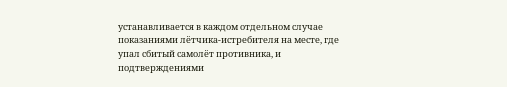устанавливается в каждом отдельном случае показаниями лётчика-истребителя на месте, где упал сбитый самолёт противника, и подтверждениями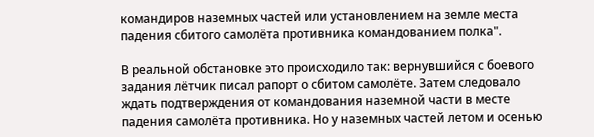командиров наземных частей или установлением на земле места падения сбитого самолёта противника командованием полка".

В реальной обстановке это происходило так: вернувшийся с боевого задания лётчик писал рапорт о сбитом самолёте. Затем следовало ждать подтверждения от командования наземной части в месте падения самолёта противника. Но у наземных частей летом и осенью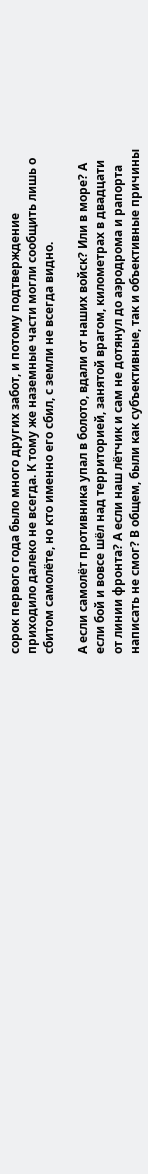сорок первого года было много других забот, и потому подтверждение приходило далеко не всегда. К тому же наземные части могли сообщить лишь о сбитом самолёте, но кто именно его сбил, с земли не всегда видно.

А если самолёт противника упал в болото, вдали от наших войск? Или в море? А если бой и вовсе шёл над территорией, занятой врагом, километрах в двадцати от линии фронта? А если наш лётчик и сам не дотянул до аэродрома и рапорта написать не смог? В общем, были как субъективные, так и объективные причины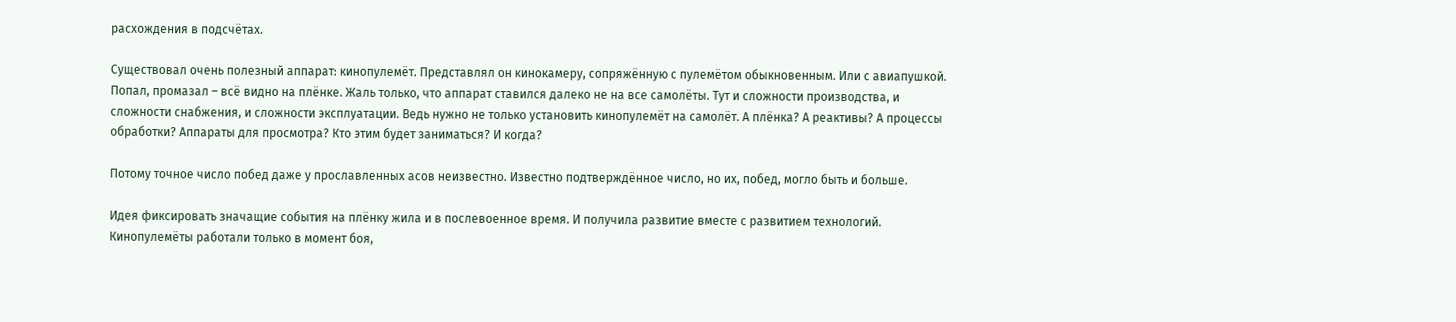расхождения в подсчётах.

Существовал очень полезный аппарат: кинопулемёт. Представлял он кинокамеру, сопряжённую с пулемётом обыкновенным. Или с авиапушкой. Попал, промазал – всё видно на плёнке. Жаль только, что аппарат ставился далеко не на все самолёты. Тут и сложности производства, и сложности снабжения, и сложности эксплуатации. Ведь нужно не только установить кинопулемёт на самолёт. А плёнка? А реактивы? А процессы обработки? Аппараты для просмотра? Кто этим будет заниматься? И когда?

Потому точное число побед даже у прославленных асов неизвестно. Известно подтверждённое число, но их, побед, могло быть и больше.

Идея фиксировать значащие события на плёнку жила и в послевоенное время. И получила развитие вместе с развитием технологий. Кинопулемёты работали только в момент боя,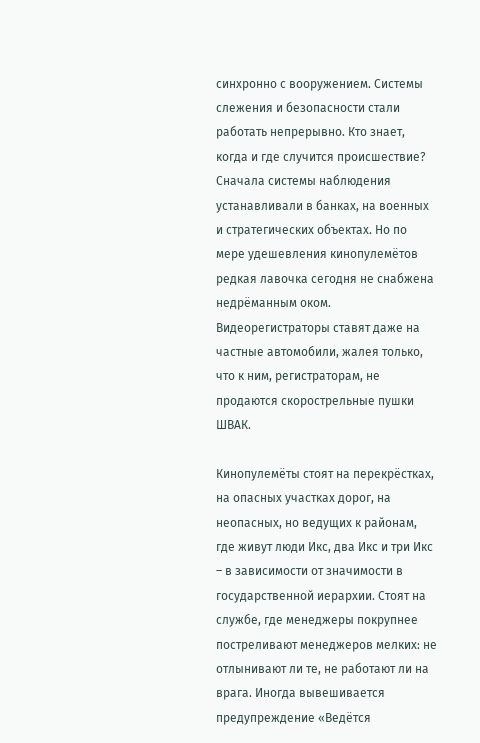синхронно с вооружением. Системы слежения и безопасности стали работать непрерывно. Кто знает, когда и где случится происшествие? Сначала системы наблюдения устанавливали в банках, на военных и стратегических объектах. Но по мере удешевления кинопулемётов редкая лавочка сегодня не снабжена недрёманным оком. Видеорегистраторы ставят даже на частные автомобили, жалея только, что к ним, регистраторам, не продаются скорострельные пушки ШВАК.

Кинопулемёты стоят на перекрёстках, на опасных участках дорог, на неопасных, но ведущих к районам, где живут люди Икс, два Икс и три Икс – в зависимости от значимости в государственной иерархии. Стоят на службе, где менеджеры покрупнее постреливают менеджеров мелких: не отлынивают ли те, не работают ли на врага. Иногда вывешивается предупреждение «Ведётся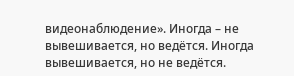видеонаблюдение». Иногда – не вывешивается, но ведётся. Иногда вывешивается, но не ведётся.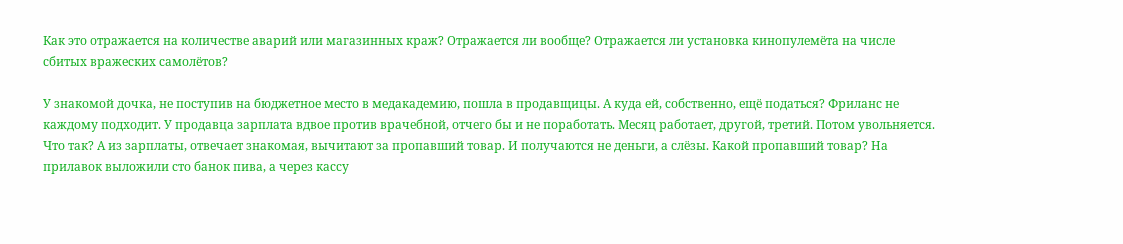Как это отражается на количестве аварий или магазинных краж? Отражается ли вообще? Отражается ли установка кинопулемёта на числе сбитых вражеских самолётов?

У знакомой дочка, не поступив на бюджетное место в медакадемию, пошла в продавщицы. А куда ей, собственно, ещё податься? Фриланс не каждому подходит. У продавца зарплата вдвое против врачебной, отчего бы и не поработать. Месяц работает, другой, третий. Потом увольняется. Что так? А из зарплаты, отвечает знакомая, вычитают за пропавший товар. И получаются не деньги, а слёзы. Какой пропавший товар? На прилавок выложили сто банок пива, а через кассу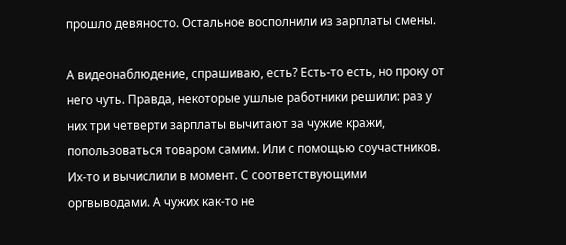прошло девяносто. Остальное восполнили из зарплаты смены.

А видеонаблюдение, спрашиваю, есть? Есть-то есть, но проку от него чуть. Правда, некоторые ушлые работники решили: раз у них три четверти зарплаты вычитают за чужие кражи, попользоваться товаром самим. Или с помощью соучастников. Их-то и вычислили в момент. С соответствующими оргвыводами. А чужих как-то не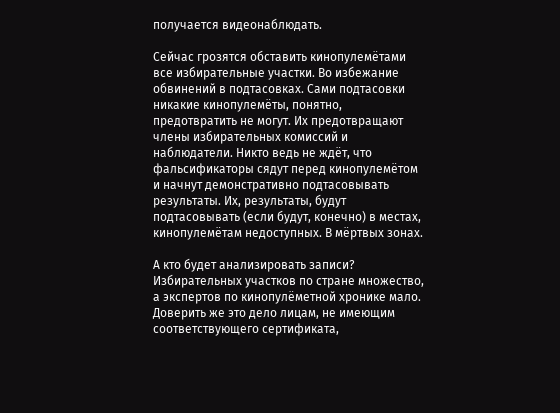получается видеонаблюдать.

Сейчас грозятся обставить кинопулемётами все избирательные участки. Во избежание обвинений в подтасовках. Сами подтасовки никакие кинопулемёты, понятно, предотвратить не могут. Их предотвращают члены избирательных комиссий и наблюдатели. Никто ведь не ждёт, что фальсификаторы сядут перед кинопулемётом и начнут демонстративно подтасовывать результаты. Их, результаты, будут подтасовывать (если будут, конечно) в местах, кинопулемётам недоступных. В мёртвых зонах.

А кто будет анализировать записи? Избирательных участков по стране множество, а экспертов по кинопулёметной хронике мало. Доверить же это дело лицам, не имеющим соответствующего сертификата,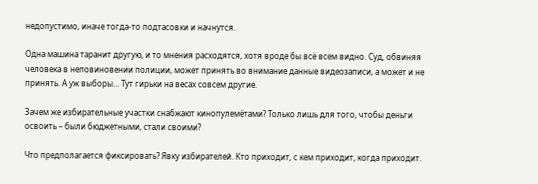недопустимо, иначе тогда-то подтасовки и начнутся.

Одна машина таранит другую, и то мнения расходятся, хотя вроде бы всё всем видно. Суд, обвиняя человека в неповиновении полиции, может принять во внимание данные видеозаписи, а может и не принять. А уж выборы… Тут гирьки на весах совсем другие.

Зачем же избирательные участки снабжают кинопулемётами? Только лишь для того, чтобы деньги освоить – были бюджетными, стали своими?

Что предполагается фиксировать? Явку избирателей. Кто приходит, с кем приходит, когда приходит.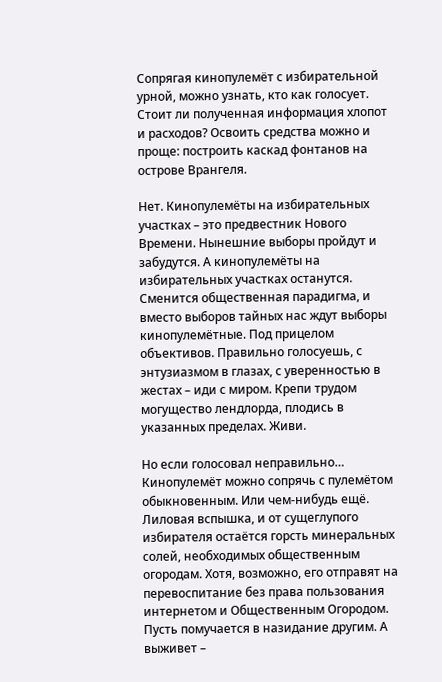Сопрягая кинопулемёт с избирательной урной, можно узнать, кто как голосует. Стоит ли полученная информация хлопот и расходов? Освоить средства можно и проще: построить каскад фонтанов на острове Врангеля.

Нет. Кинопулемёты на избирательных участках – это предвестник Нового Времени. Нынешние выборы пройдут и забудутся. А кинопулемёты на избирательных участках останутся. Сменится общественная парадигма, и вместо выборов тайных нас ждут выборы кинопулемётные. Под прицелом объективов. Правильно голосуешь, с энтузиазмом в глазах, с уверенностью в жестах – иди с миром. Крепи трудом могущество лендлорда, плодись в указанных пределах. Живи.

Но если голосовал неправильно… Кинопулемёт можно сопрячь с пулемётом обыкновенным. Или чем-нибудь ещё. Лиловая вспышка, и от сущеглупого избирателя остаётся горсть минеральных солей, необходимых общественным огородам. Хотя, возможно, его отправят на перевоспитание без права пользования интернетом и Общественным Огородом. Пусть помучается в назидание другим. А выживет –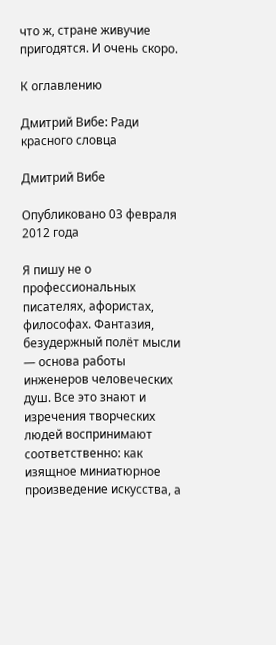что ж, стране живучие пригодятся. И очень скоро.

К оглавлению

Дмитрий Вибе: Ради красного словца

Дмитрий Вибе

Опубликовано 03 февраля 2012 года

Я пишу не о профессиональных писателях, афористах, философах. Фантазия, безудержный полёт мысли — основа работы инженеров человеческих душ. Все это знают и изречения творческих людей воспринимают соответственно: как изящное миниатюрное произведение искусства, а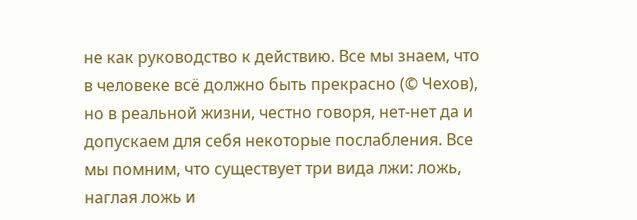не как руководство к действию. Все мы знаем, что в человеке всё должно быть прекрасно (© Чехов), но в реальной жизни, честно говоря, нет-нет да и допускаем для себя некоторые послабления. Все мы помним, что существует три вида лжи: ложь, наглая ложь и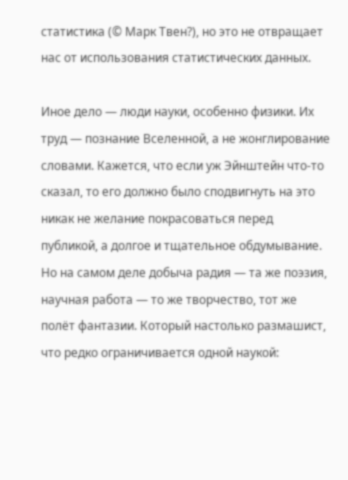статистика (© Марк Твен?), но это не отвращает нас от использования статистических данных.

Иное дело — люди науки, особенно физики. Их труд — познание Вселенной, а не жонглирование словами. Кажется, что если уж Эйнштейн что-то сказал, то его должно было сподвигнуть на это никак не желание покрасоваться перед публикой, а долгое и тщательное обдумывание. Но на самом деле добыча радия — та же поэзия, научная работа — то же творчество, тот же полёт фантазии. Который настолько размашист, что редко ограничивается одной наукой: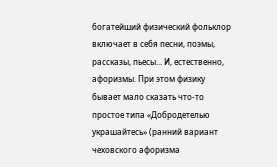богатейший физический фольклор включает в себя песни, поэмы, рассказы, пьесы... И, естественно, афоризмы. При этом физику бывает мало сказать что-то простое типа «Добродетелью украшайтесь» (ранний вариант чеховского афоризма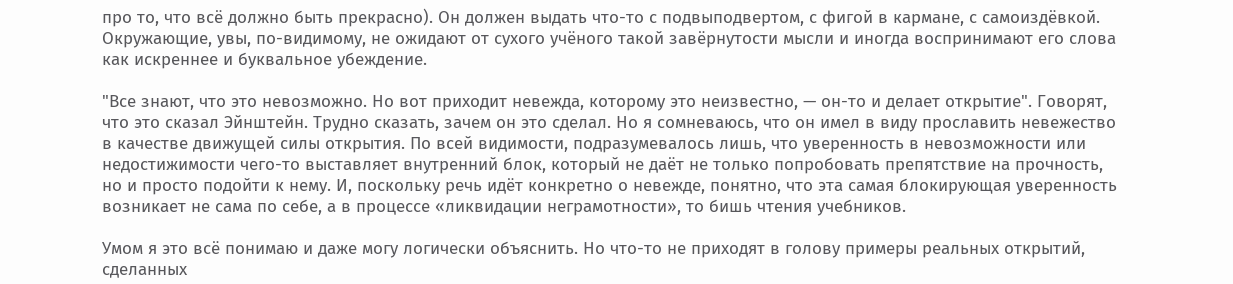про то, что всё должно быть прекрасно). Он должен выдать что-то с подвыподвертом, с фигой в кармане, с самоиздёвкой. Окружающие, увы, по-видимому, не ожидают от сухого учёного такой завёрнутости мысли и иногда воспринимают его слова как искреннее и буквальное убеждение.

"Все знают, что это невозможно. Но вот приходит невежда, которому это неизвестно, — он-то и делает открытие". Говорят, что это сказал Эйнштейн. Трудно сказать, зачем он это сделал. Но я сомневаюсь, что он имел в виду прославить невежество в качестве движущей силы открытия. По всей видимости, подразумевалось лишь, что уверенность в невозможности или недостижимости чего-то выставляет внутренний блок, который не даёт не только попробовать препятствие на прочность, но и просто подойти к нему. И, поскольку речь идёт конкретно о невежде, понятно, что эта самая блокирующая уверенность возникает не сама по себе, а в процессе «ликвидации неграмотности», то бишь чтения учебников.

Умом я это всё понимаю и даже могу логически объяснить. Но что-то не приходят в голову примеры реальных открытий, сделанных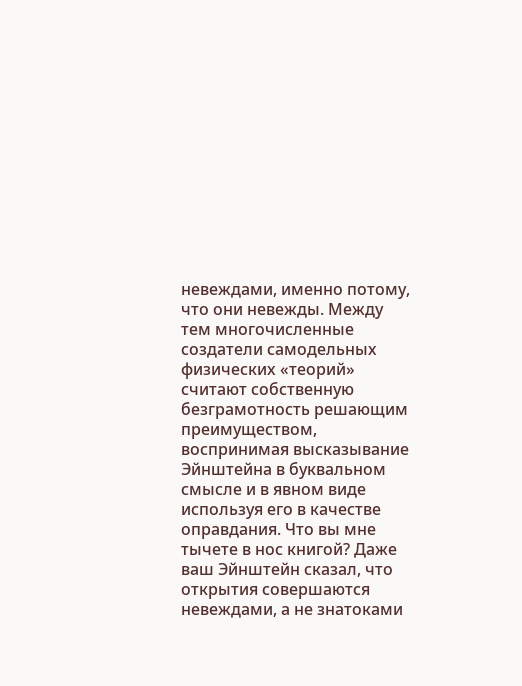невеждами, именно потому, что они невежды. Между тем многочисленные создатели самодельных физических «теорий» считают собственную безграмотность решающим преимуществом, воспринимая высказывание Эйнштейна в буквальном смысле и в явном виде используя его в качестве оправдания. Что вы мне тычете в нос книгой? Даже ваш Эйнштейн сказал, что открытия совершаются невеждами, а не знатоками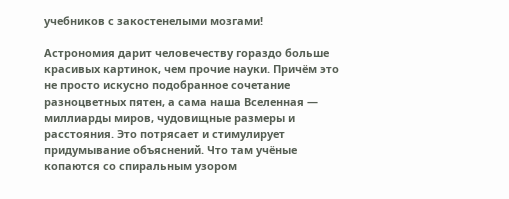учебников с закостенелыми мозгами!

Астрономия дарит человечеству гораздо больше красивых картинок, чем прочие науки. Причём это не просто искусно подобранное сочетание разноцветных пятен, а сама наша Вселенная — миллиарды миров, чудовищные размеры и расстояния. Это потрясает и стимулирует придумывание объяснений. Что там учёные копаются со спиральным узором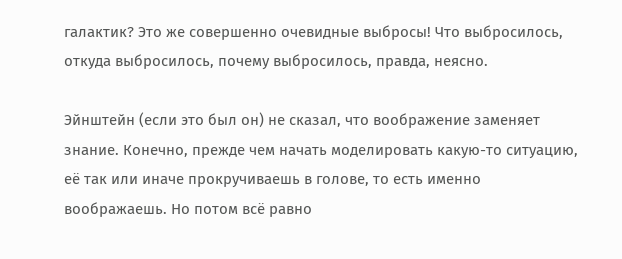галактик? Это же совершенно очевидные выбросы! Что выбросилось, откуда выбросилось, почему выбросилось, правда, неясно.

Эйнштейн (если это был он) не сказал, что воображение заменяет знание. Конечно, прежде чем начать моделировать какую-то ситуацию, её так или иначе прокручиваешь в голове, то есть именно воображаешь. Но потом всё равно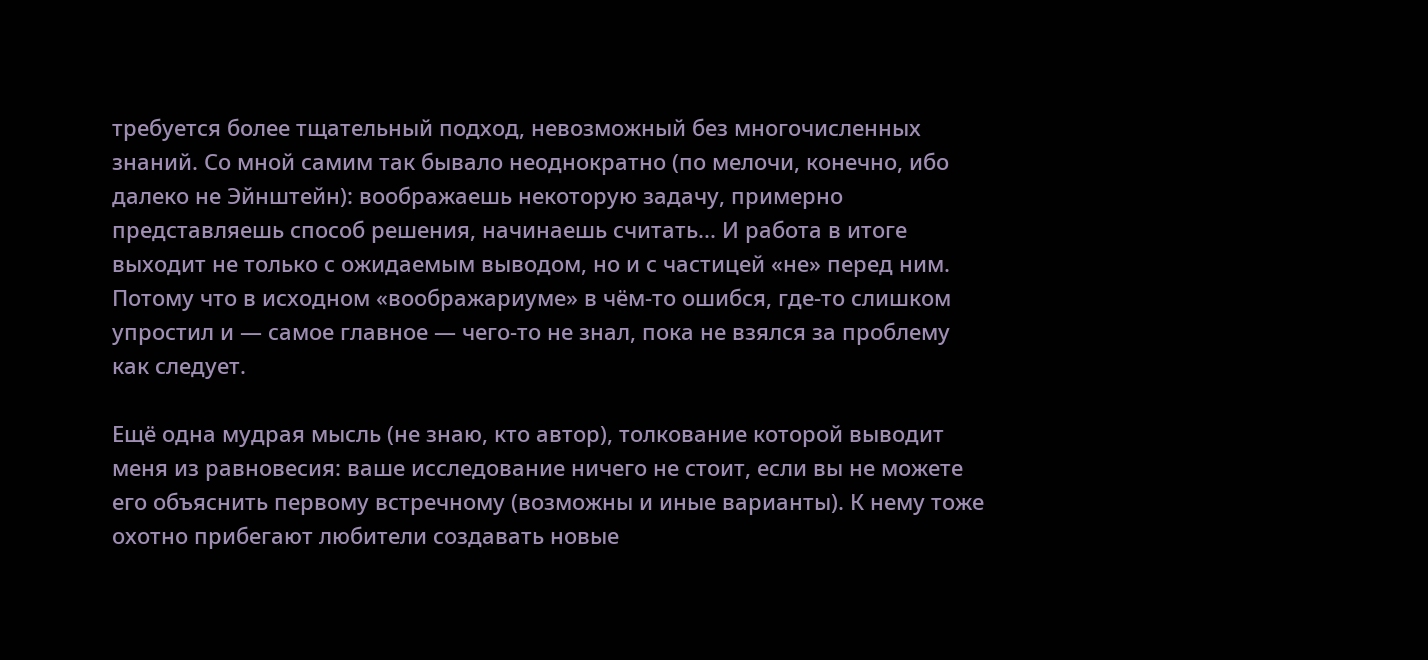требуется более тщательный подход, невозможный без многочисленных знаний. Со мной самим так бывало неоднократно (по мелочи, конечно, ибо далеко не Эйнштейн): воображаешь некоторую задачу, примерно представляешь способ решения, начинаешь считать... И работа в итоге выходит не только с ожидаемым выводом, но и с частицей «не» перед ним. Потому что в исходном «воображариуме» в чём-то ошибся, где-то слишком упростил и — самое главное — чего-то не знал, пока не взялся за проблему как следует.

Ещё одна мудрая мысль (не знаю, кто автор), толкование которой выводит меня из равновесия: ваше исследование ничего не стоит, если вы не можете его объяснить первому встречному (возможны и иные варианты). К нему тоже охотно прибегают любители создавать новые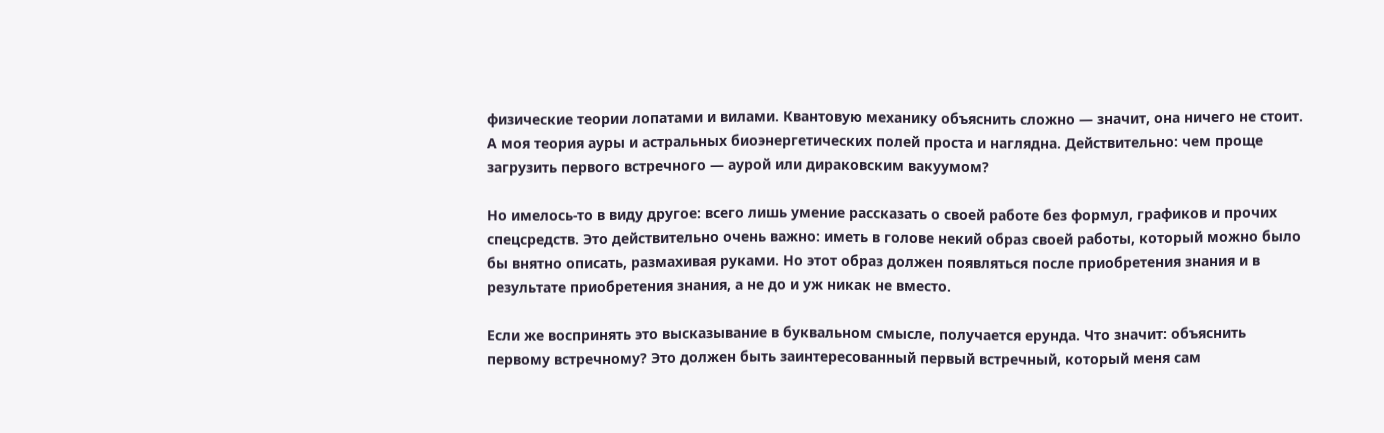физические теории лопатами и вилами. Квантовую механику объяснить сложно — значит, она ничего не стоит. А моя теория ауры и астральных биоэнергетических полей проста и наглядна. Действительно: чем проще загрузить первого встречного — аурой или дираковским вакуумом?

Но имелось-то в виду другое: всего лишь умение рассказать о своей работе без формул, графиков и прочих спецсредств. Это действительно очень важно: иметь в голове некий образ своей работы, который можно было бы внятно описать, размахивая руками. Но этот образ должен появляться после приобретения знания и в результате приобретения знания, а не до и уж никак не вместо.

Если же воспринять это высказывание в буквальном смысле, получается ерунда. Что значит: объяснить первому встречному? Это должен быть заинтересованный первый встречный, который меня сам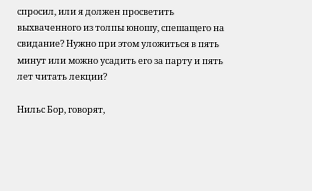спросил, или я должен просветить выхваченного из толпы юношу, спешащего на свидание? Нужно при этом уложиться в пять минут или можно усадить его за парту и пять лет читать лекции?

Нильс Бор, говорят,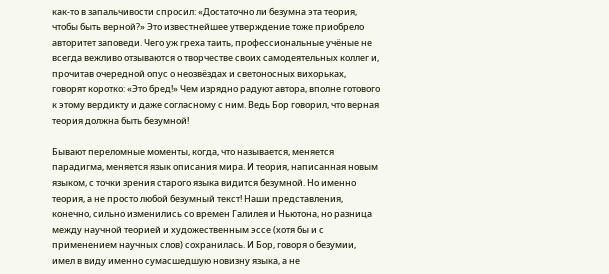как-то в запальчивости спросил: «Достаточно ли безумна эта теория, чтобы быть верной?» Это известнейшее утверждение тоже приобрело авторитет заповеди. Чего уж греха таить, профессиональные учёные не всегда вежливо отзываются о творчестве своих самодеятельных коллег и, прочитав очередной опус о неозвёздах и светоносных вихорьках, говорят коротко: «Это бред!» Чем изрядно радуют автора, вполне готового к этому вердикту и даже согласному с ним. Ведь Бор говорил, что верная теория должна быть безумной!

Бывают переломные моменты, когда, что называется, меняется парадигма, меняется язык описания мира. И теория, написанная новым языком, с точки зрения старого языка видится безумной. Но именно теория, а не просто любой безумный текст! Наши представления, конечно, сильно изменились со времен Галилея и Ньютона, но разница между научной теорией и художественным эссе (хотя бы и с применением научных слов) сохранилась. И Бор, говоря о безумии, имел в виду именно сумасшедшую новизну языка, а не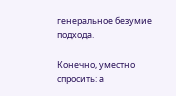генеральное безумие подхода.

Конечно, уместно спросить: а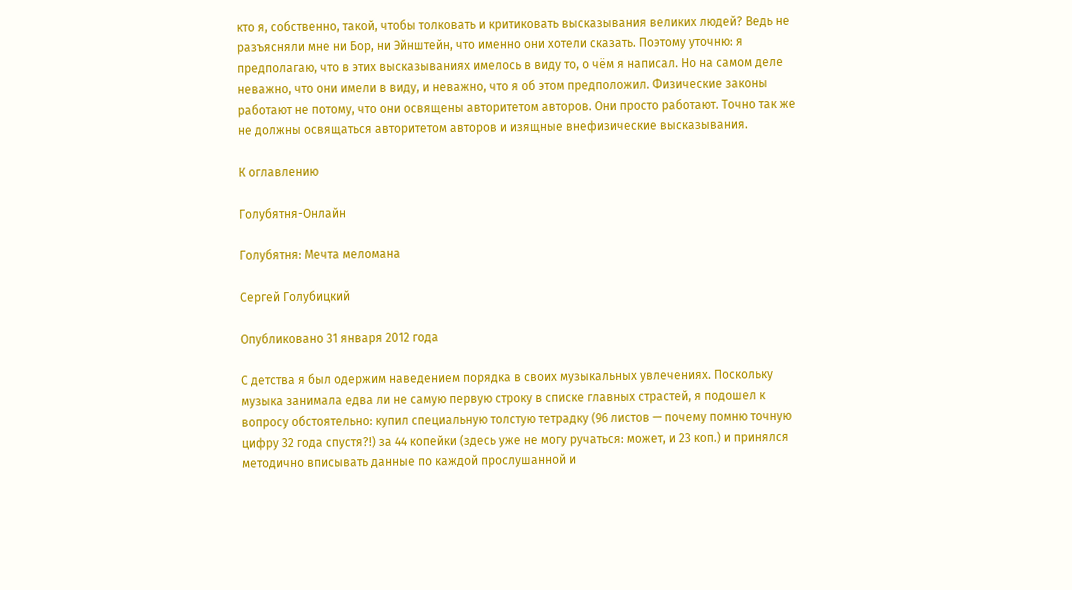кто я, собственно, такой, чтобы толковать и критиковать высказывания великих людей? Ведь не разъясняли мне ни Бор, ни Эйнштейн, что именно они хотели сказать. Поэтому уточню: я предполагаю, что в этих высказываниях имелось в виду то, о чём я написал. Но на самом деле неважно, что они имели в виду, и неважно, что я об этом предположил. Физические законы работают не потому, что они освящены авторитетом авторов. Они просто работают. Точно так же не должны освящаться авторитетом авторов и изящные внефизические высказывания.

К оглавлению

Голубятня-Онлайн

Голубятня: Мечта меломана

Сергей Голубицкий

Опубликовано 31 января 2012 года

С детства я был одержим наведением порядка в своих музыкальных увлечениях. Поскольку музыка занимала едва ли не самую первую строку в списке главных страстей, я подошел к вопросу обстоятельно: купил специальную толстую тетрадку (96 листов — почему помню точную цифру 32 года спустя?!) за 44 копейки (здесь уже не могу ручаться: может, и 23 коп.) и принялся методично вписывать данные по каждой прослушанной и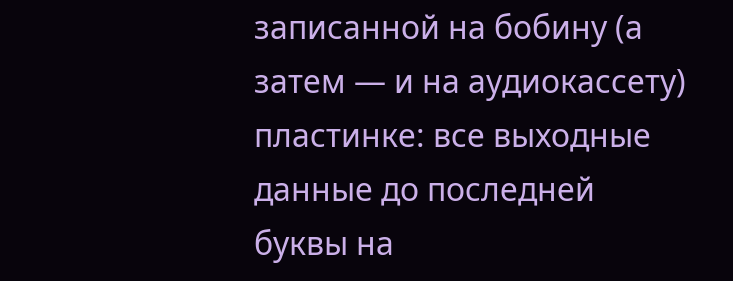записанной на бобину (а затем — и на аудиокассету) пластинке: все выходные данные до последней буквы на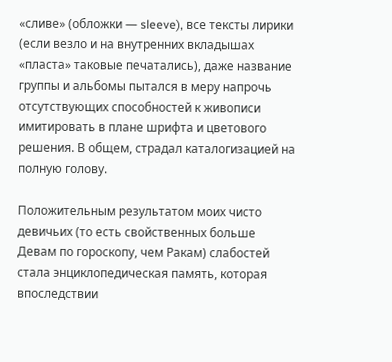«сливе» (обложки — sleeve), все тексты лирики (если везло и на внутренних вкладышах «пласта» таковые печатались), даже название группы и альбомы пытался в меру напрочь отсутствующих способностей к живописи имитировать в плане шрифта и цветового решения. В общем, страдал каталогизацией на полную голову.

Положительным результатом моих чисто девичьих (то есть свойственных больше Девам по гороскопу, чем Ракам) слабостей стала энциклопедическая память, которая впоследствии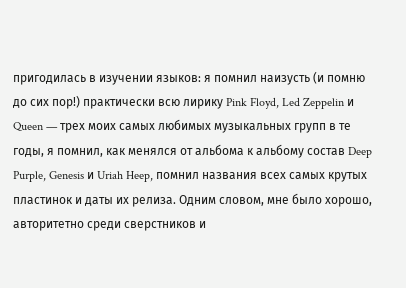пригодилась в изучении языков: я помнил наизусть (и помню до сих пор!) практически всю лирику Pink Floyd, Led Zeppelin и Queen — трех моих самых любимых музыкальных групп в те годы, я помнил, как менялся от альбома к альбому состав Deep Purple, Genesis и Uriah Heep, помнил названия всех самых крутых пластинок и даты их релиза. Одним словом, мне было хорошо, авторитетно среди сверстников и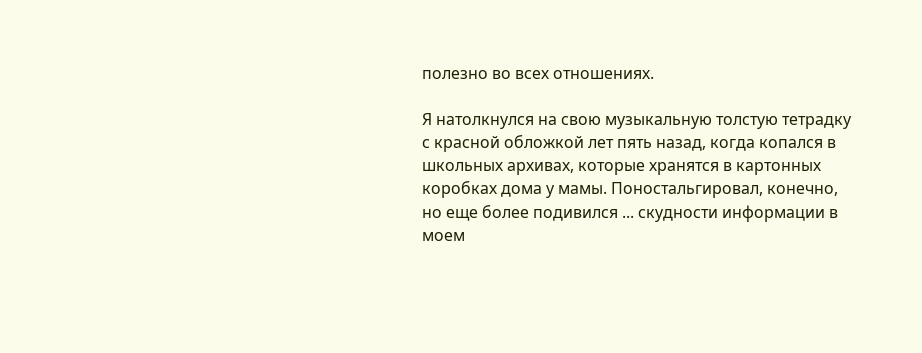полезно во всех отношениях.

Я натолкнулся на свою музыкальную толстую тетрадку с красной обложкой лет пять назад, когда копался в школьных архивах, которые хранятся в картонных коробках дома у мамы. Поностальгировал, конечно, но еще более подивился ... скудности информации в моем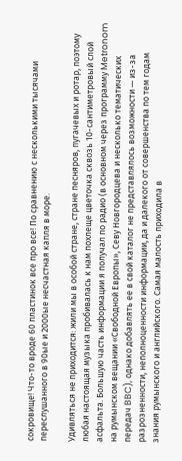сокровище! Что-то вроде 60 пластинок все про все! По сравнению с несколькими тысячами переслушанного в 90ые и 2000ые несчастная капля в море.

Удивляться не приходится: жили мы в особой стране, стране песняров, пугачевых и ротар, поэтому любая настоящая музыка пробивалась к нам похлеще цветочка сквозь 10-сантиметровый слой асфальта. Большую часть информации я получал по радио (в основном через программу Metronom на румынском вещании «Свободной Европы», Севу Новгородцева и несколько тематических передач BBC), однако добавлять ее в свой каталог не представлялось возможности — из-за разрозненности, неполноценности информации, да и далекого от совершенства по тем годам знания румынского и английского. Самая малость приходила в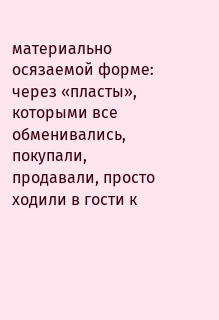материально осязаемой форме: через «пласты», которыми все обменивались, покупали, продавали, просто ходили в гости к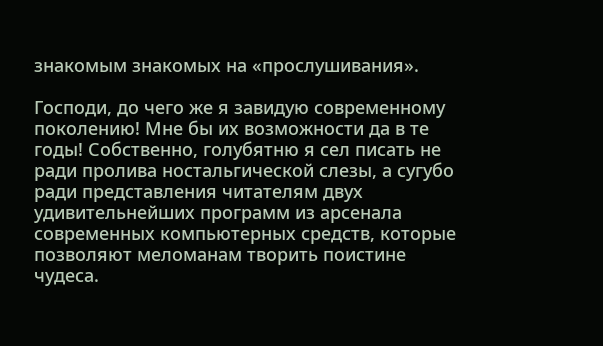знакомым знакомых на «прослушивания».

Господи, до чего же я завидую современному поколению! Мне бы их возможности да в те годы! Собственно, голубятню я сел писать не ради пролива ностальгической слезы, а сугубо ради представления читателям двух удивительнейших программ из арсенала современных компьютерных средств, которые позволяют меломанам творить поистине чудеса.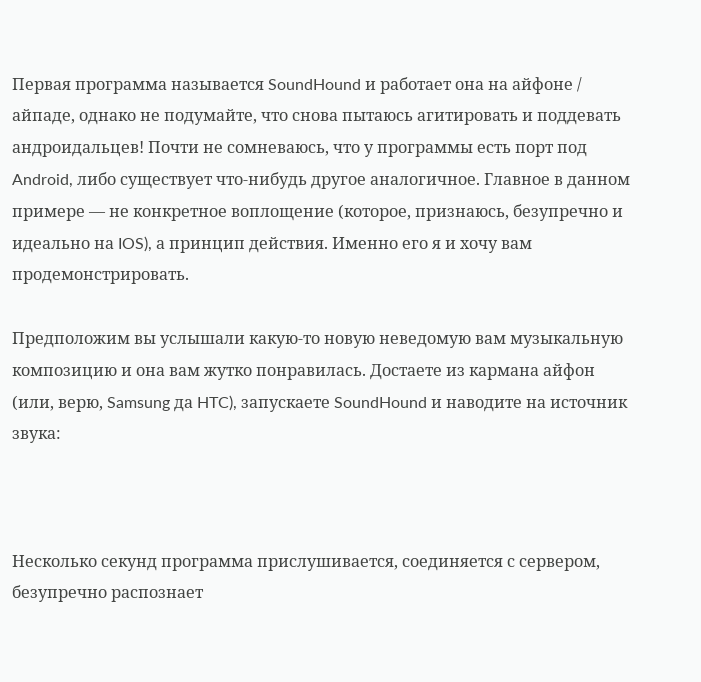Первая программа называется SoundHound и работает она на айфоне / айпаде, однако не подумайте, что снова пытаюсь агитировать и поддевать андроидальцев! Почти не сомневаюсь, что у программы есть порт под Android, либо существует что-нибудь другое аналогичное. Главное в данном примере — не конкретное воплощение (которое, признаюсь, безупречно и идеально на IOS), а принцип действия. Именно его я и хочу вам продемонстрировать.

Предположим вы услышали какую-то новую неведомую вам музыкальную композицию и она вам жутко понравилась. Достаете из кармана айфон (или, верю, Samsung да HTC), запускаете SoundHound и наводите на источник звука:



Несколько секунд программа прислушивается, соединяется с сервером, безупречно распознает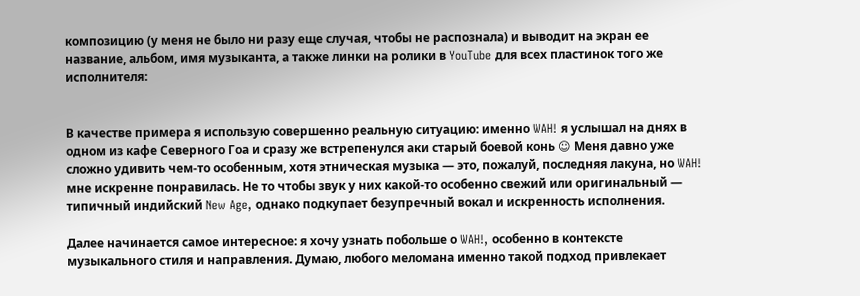композицию (у меня не было ни разу еще случая, чтобы не распознала) и выводит на экран ее название, альбом, имя музыканта, а также линки на ролики в YouTube для всех пластинок того же исполнителя:


В качестве примера я использую совершенно реальную ситуацию: именно WAH! я услышал на днях в одном из кафе Северного Гоа и сразу же встрепенулся аки старый боевой конь ☺ Меня давно уже сложно удивить чем-то особенным, хотя этническая музыка — это, пожалуй, последняя лакуна, но WAH! мне искренне понравилась. Не то чтобы звук у них какой-то особенно свежий или оригинальный — типичный индийский New Age, однако подкупает безупречный вокал и искренность исполнения.

Далее начинается самое интересное: я хочу узнать побольше о WAH!, особенно в контексте музыкального стиля и направления. Думаю, любого меломана именно такой подход привлекает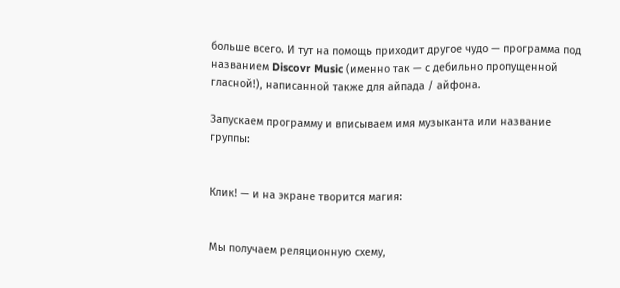больше всего. И тут на помощь приходит другое чудо — программа под названием Discovr Music (именно так — с дебильно пропущенной гласной!), написанной также для айпада / айфона.

Запускаем программу и вписываем имя музыканта или название группы:


Клик! — и на экране творится магия:


Мы получаем реляционную схему,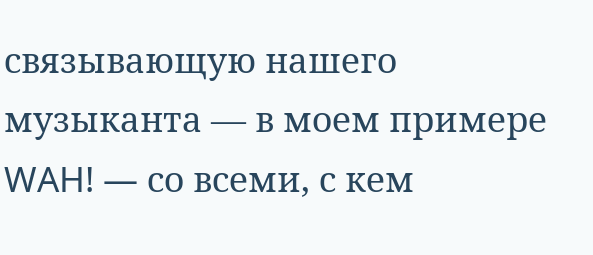связывающую нашего музыканта — в моем примере WAH! — со всеми, с кем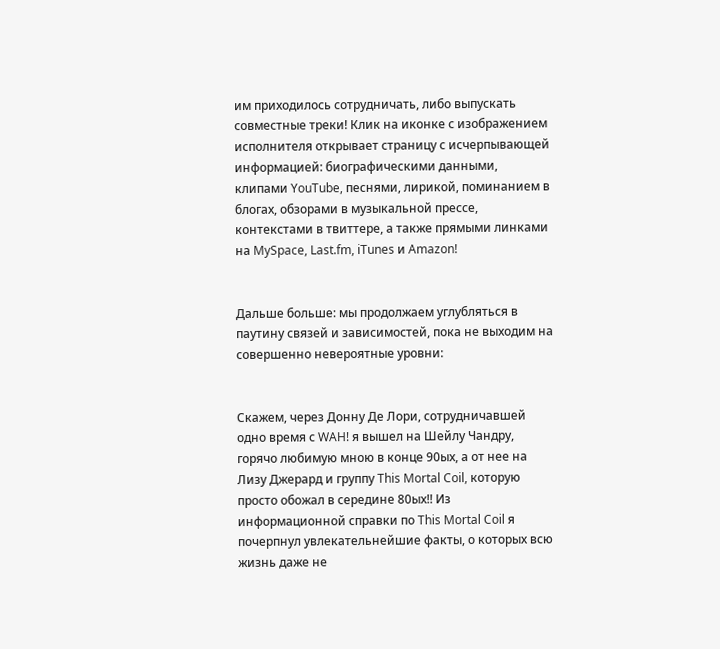им приходилось сотрудничать, либо выпускать совместные треки! Клик на иконке с изображением исполнителя открывает страницу с исчерпывающей информацией: биографическими данными, клипами YouTube, песнями, лирикой, поминанием в блогах, обзорами в музыкальной прессе, контекстами в твиттере, а также прямыми линками на MySpace, Last.fm, iTunes и Amazon!


Дальше больше: мы продолжаем углубляться в паутину связей и зависимостей, пока не выходим на совершенно невероятные уровни:


Скажем, через Донну Де Лори, сотрудничавшей одно время с WAH! я вышел на Шейлу Чандру, горячо любимую мною в конце 90ых, а от нее на Лизу Джерард и группу This Mortal Coil, которую просто обожал в середине 80ых!! Из информационной справки по This Mortal Coil я почерпнул увлекательнейшие факты, о которых всю жизнь даже не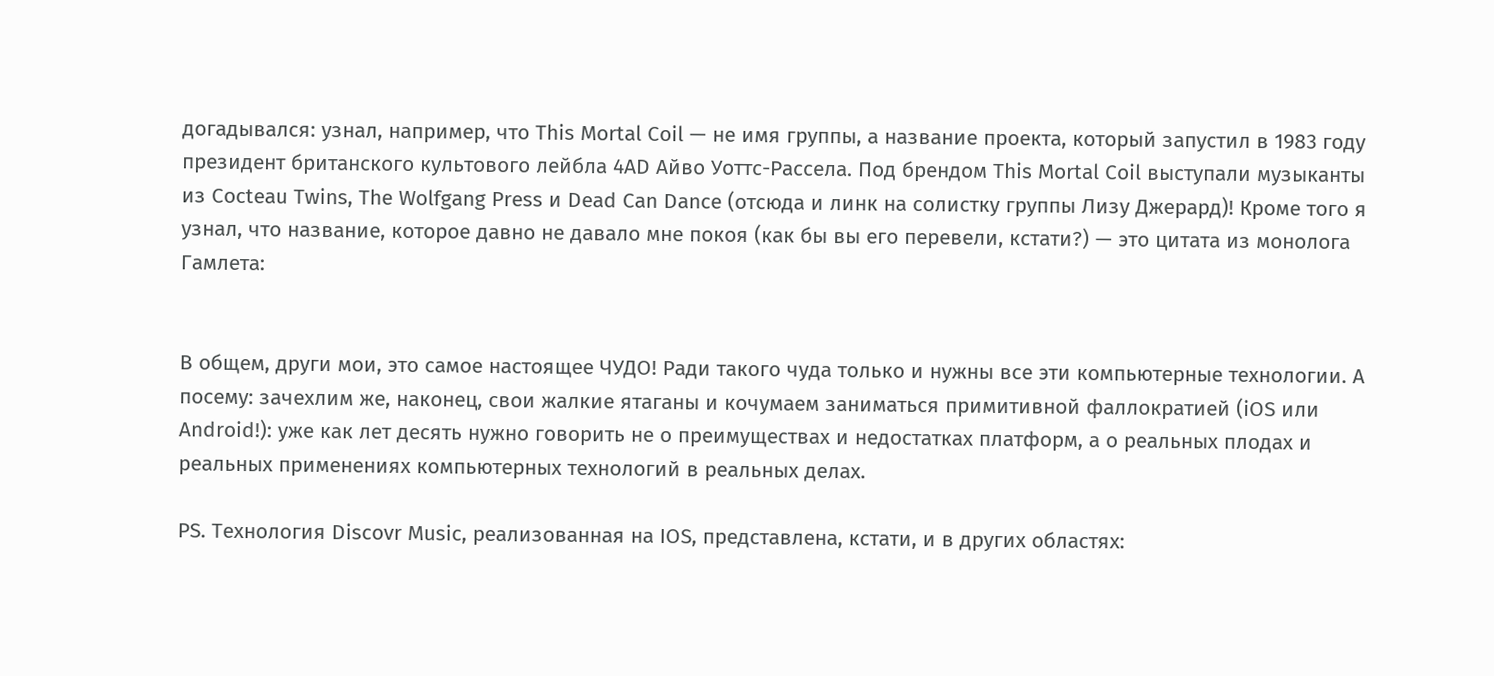догадывался: узнал, например, что This Mortal Coil — не имя группы, а название проекта, который запустил в 1983 году президент британского культового лейбла 4AD Айво Уоттс-Рассела. Под брендом This Mortal Coil выступали музыканты из Cocteau Twins, The Wolfgang Press и Dead Can Dance (отсюда и линк на солистку группы Лизу Джерард)! Кроме того я узнал, что название, которое давно не давало мне покоя (как бы вы его перевели, кстати?) — это цитата из монолога Гамлета:


В общем, други мои, это самое настоящее ЧУДО! Ради такого чуда только и нужны все эти компьютерные технологии. А посему: зачехлим же, наконец, свои жалкие ятаганы и кочумаем заниматься примитивной фаллократией (iOS или Android!): уже как лет десять нужно говорить не о преимуществах и недостатках платформ, а о реальных плодах и реальных применениях компьютерных технологий в реальных делах.

PS. Технология Discovr Music, реализованная на IOS, представлена, кстати, и в других областях: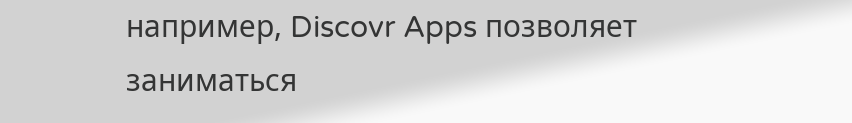например, Discovr Apps позволяет заниматься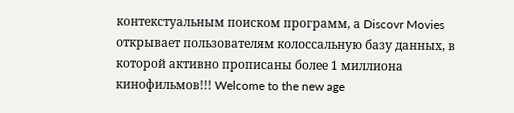контекстуальным поиском программ, а Discovr Movies открывает пользователям колоссальную базу данных, в которой активно прописаны более 1 миллиона кинофильмов!!! Welcome to the new age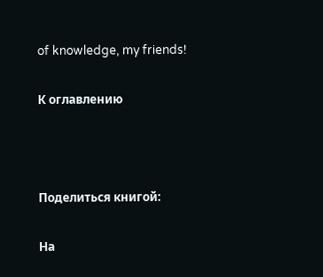of knowledge, my friends!

К оглавлению



Поделиться книгой:

На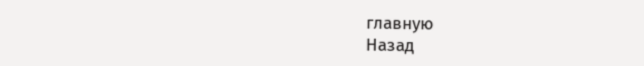главную
Назад